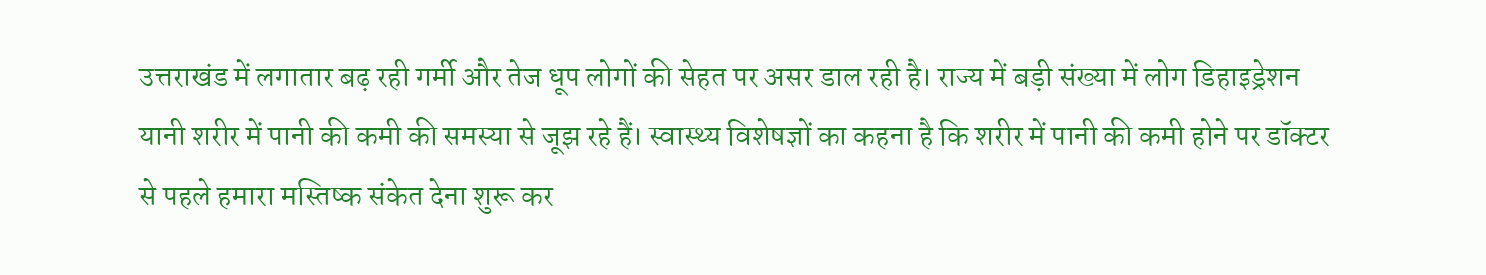उत्तराखंड में लगातार बढ़ रही गर्मी और तेज धूप लोगों की सेहत पर असर डाल रही है। राज्य में बड़ी संख्या में लोग डिहाइड्रेशन यानी शरीर में पानी की कमी की समस्या से जूझ रहे हैं। स्वास्थ्य विशेषज्ञों का कहना है कि शरीर में पानी की कमी होने पर डॉक्टर से पहले हमारा मस्तिष्क संकेत देना शुरू कर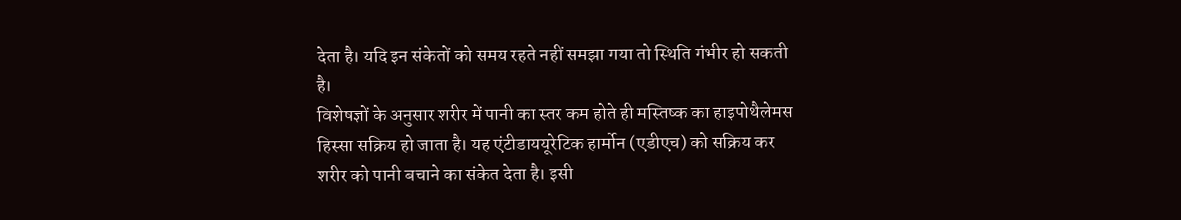देता है। यदि इन संकेतों को समय रहते नहीं समझा गया तो स्थिति गंभीर हो सकती है।
विशेषज्ञों के अनुसार शरीर में पानी का स्तर कम होते ही मस्तिष्क का हाइपोथैलेमस हिस्सा सक्रिय हो जाता है। यह एंटीडाययूरेटिक हार्मोन (एडीएच) को सक्रिय कर शरीर को पानी बचाने का संकेत देता है। इसी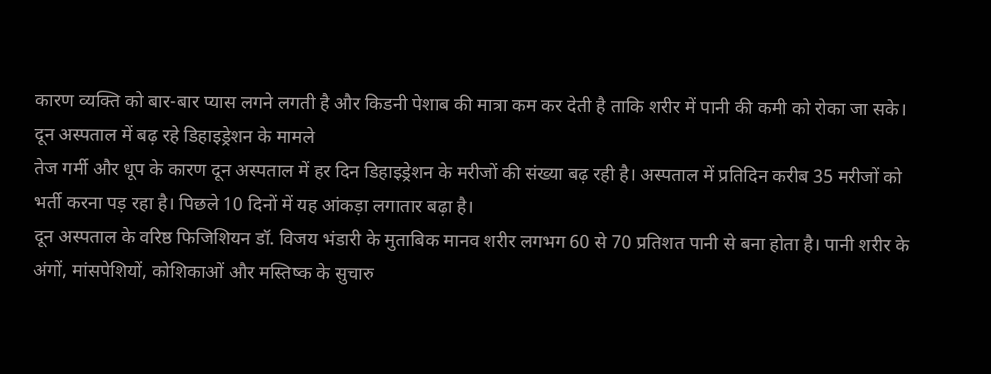कारण व्यक्ति को बार-बार प्यास लगने लगती है और किडनी पेशाब की मात्रा कम कर देती है ताकि शरीर में पानी की कमी को रोका जा सके।
दून अस्पताल में बढ़ रहे डिहाइड्रेशन के मामले
तेज गर्मी और धूप के कारण दून अस्पताल में हर दिन डिहाइड्रेशन के मरीजों की संख्या बढ़ रही है। अस्पताल में प्रतिदिन करीब 35 मरीजों को भर्ती करना पड़ रहा है। पिछले 10 दिनों में यह आंकड़ा लगातार बढ़ा है।
दून अस्पताल के वरिष्ठ फिजिशियन डॉ. विजय भंडारी के मुताबिक मानव शरीर लगभग 60 से 70 प्रतिशत पानी से बना होता है। पानी शरीर के अंगों, मांसपेशियों, कोशिकाओं और मस्तिष्क के सुचारु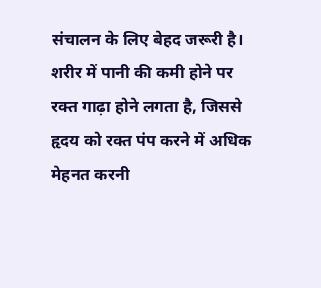संचालन के लिए बेहद जरूरी है। शरीर में पानी की कमी होने पर रक्त गाढ़ा होने लगता है, जिससे हृदय को रक्त पंप करने में अधिक मेहनत करनी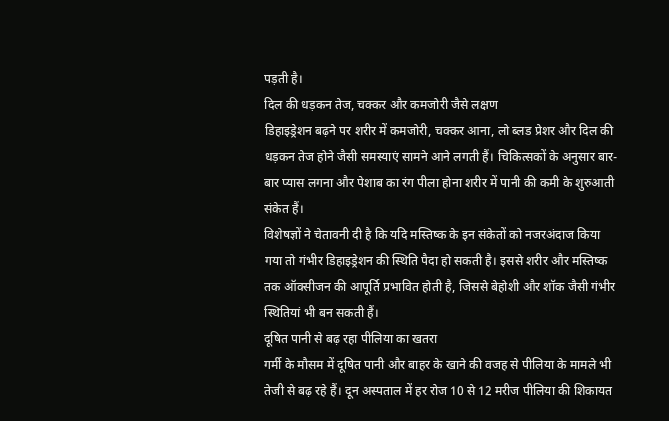पड़ती है।
दिल की धड़कन तेज, चक्कर और कमजोरी जैसे लक्षण
डिहाइड्रेशन बढ़ने पर शरीर में कमजोरी, चक्कर आना, लो ब्लड प्रेशर और दिल की धड़कन तेज होने जैसी समस्याएं सामने आने लगती हैं। चिकित्सकों के अनुसार बार-बार प्यास लगना और पेशाब का रंग पीला होना शरीर में पानी की कमी के शुरुआती संकेत हैं।
विशेषज्ञों ने चेतावनी दी है कि यदि मस्तिष्क के इन संकेतों को नजरअंदाज किया गया तो गंभीर डिहाइड्रेशन की स्थिति पैदा हो सकती है। इससे शरीर और मस्तिष्क तक ऑक्सीजन की आपूर्ति प्रभावित होती है, जिससे बेहोशी और शॉक जैसी गंभीर स्थितियां भी बन सकती हैं।
दूषित पानी से बढ़ रहा पीलिया का खतरा
गर्मी के मौसम में दूषित पानी और बाहर के खाने की वजह से पीलिया के मामले भी तेजी से बढ़ रहे हैं। दून अस्पताल में हर रोज 10 से 12 मरीज पीलिया की शिकायत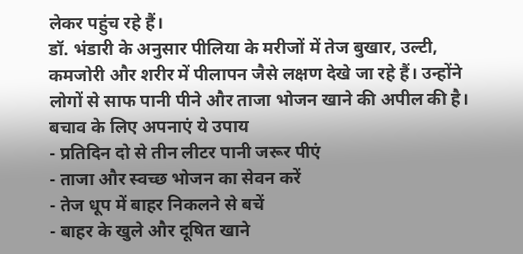लेकर पहुंच रहे हैं।
डॉ. भंडारी के अनुसार पीलिया के मरीजों में तेज बुखार, उल्टी, कमजोरी और शरीर में पीलापन जैसे लक्षण देखे जा रहे हैं। उन्होंने लोगों से साफ पानी पीने और ताजा भोजन खाने की अपील की है।
बचाव के लिए अपनाएं ये उपाय
- प्रतिदिन दो से तीन लीटर पानी जरूर पीएं
- ताजा और स्वच्छ भोजन का सेवन करें
- तेज धूप में बाहर निकलने से बचें
- बाहर के खुले और दूषित खाने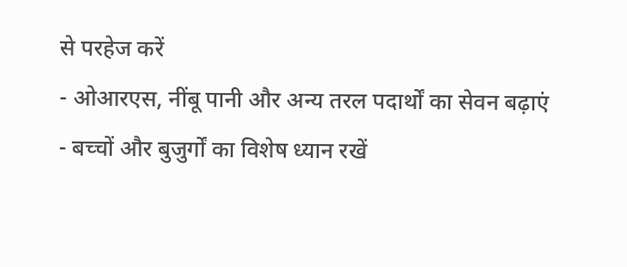से परहेज करें
- ओआरएस, नींबू पानी और अन्य तरल पदार्थों का सेवन बढ़ाएं
- बच्चों और बुजुर्गों का विशेष ध्यान रखें